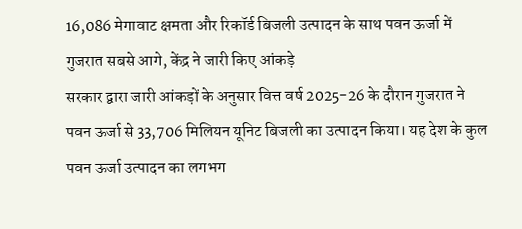16,086 मेगावाट क्षमता और रिकॉर्ड बिजली उत्पादन के साथ पवन ऊर्जा में गुजरात सबसे आगे, केंद्र ने जारी किए आंकड़े
सरकार द्वारा जारी आंकड़ों के अनुसार वित्त वर्ष 2025-26 के दौरान गुजरात ने पवन ऊर्जा से 33,706 मिलियन यूनिट बिजली का उत्पादन किया। यह देश के कुल पवन ऊर्जा उत्पादन का लगभग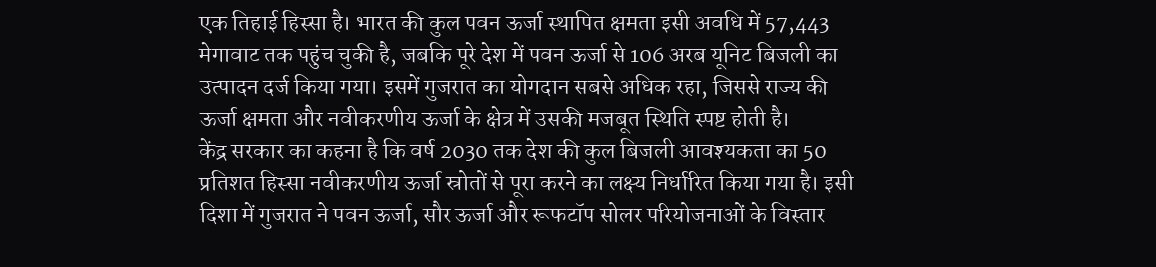एक तिहाई हिस्सा है। भारत की कुल पवन ऊर्जा स्थापित क्षमता इसी अवधि में 57,443 मेगावाट तक पहुंच चुकी है, जबकि पूरे देश में पवन ऊर्जा से 106 अरब यूनिट बिजली का उत्पादन दर्ज किया गया। इसमें गुजरात का योगदान सबसे अधिक रहा, जिससे राज्य की ऊर्जा क्षमता और नवीकरणीय ऊर्जा के क्षेत्र में उसकी मजबूत स्थिति स्पष्ट होती है।
केंद्र सरकार का कहना है कि वर्ष 2030 तक देश की कुल बिजली आवश्यकता का 50 प्रतिशत हिस्सा नवीकरणीय ऊर्जा स्रोतों से पूरा करने का लक्ष्य निर्धारित किया गया है। इसी दिशा में गुजरात ने पवन ऊर्जा, सौर ऊर्जा और रूफटॉप सोलर परियोजनाओं के विस्तार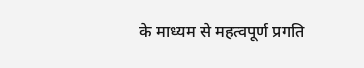के माध्यम से महत्वपूर्ण प्रगति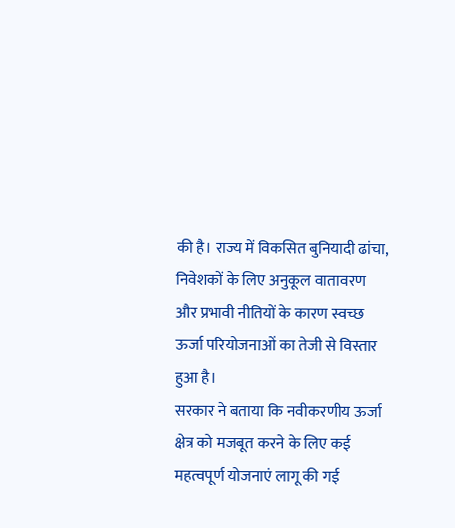की है। राज्य में विकसित बुनियादी ढांचा, निवेशकों के लिए अनुकूल वातावरण और प्रभावी नीतियों के कारण स्वच्छ ऊर्जा परियोजनाओं का तेजी से विस्तार हुआ है।
सरकार ने बताया कि नवीकरणीय ऊर्जा क्षेत्र को मजबूत करने के लिए कई महत्वपूर्ण योजनाएं लागू की गई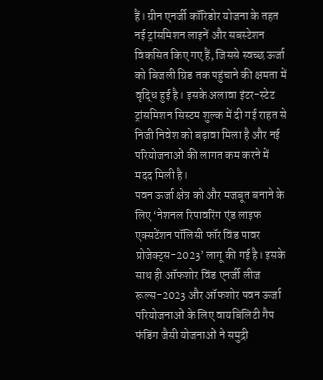हैं। ग्रीन एनर्जी कॉरिडोर योजना के तहत नई ट्रांसमिशन लाइनें और सबस्टेशन विकसित किए गए हैं, जिससे स्वच्छ ऊर्जा को बिजली ग्रिड तक पहुंचाने की क्षमता में वृद्धि हुई है। इसके अलावा इंटर-स्टेट ट्रांसमिशन सिस्टम शुल्क में दी गई राहत से निजी निवेश को बढ़ावा मिला है और नई परियोजनाओं की लागत कम करने में मदद मिली है।
पवन ऊर्जा क्षेत्र को और मजबूत बनाने के लिए ‘नेशनल रिपावरिंग एंड लाइफ एक्सटेंशन पॉलिसी फॉर विंड पावर प्रोजेक्ट्स-2023’ लागू की गई है। इसके साथ ही ऑफशोर विंड एनर्जी लीज रूल्स-2023 और ऑफशोर पवन ऊर्जा परियोजनाओं के लिए वायबिलिटी गैप फंडिंग जैसी योजनाओं ने समुद्री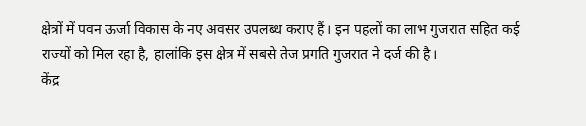क्षेत्रों में पवन ऊर्जा विकास के नए अवसर उपलब्ध कराए हैं। इन पहलों का लाभ गुजरात सहित कई राज्यों को मिल रहा है, हालांकि इस क्षेत्र में सबसे तेज प्रगति गुजरात ने दर्ज की है।
केंद्र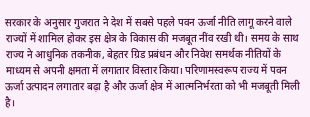सरकार के अनुसार गुजरात ने देश में सबसे पहले पवन ऊर्जा नीति लागू करने वाले राज्यों में शामिल होकर इस क्षेत्र के विकास की मजबूत नींव रखी थी। समय के साथ राज्य ने आधुनिक तकनीक, बेहतर ग्रिड प्रबंधन और निवेश समर्थक नीतियों के माध्यम से अपनी क्षमता में लगातार विस्तार किया। परिणामस्वरूप राज्य में पवन ऊर्जा उत्पादन लगातार बढ़ा है और ऊर्जा क्षेत्र में आत्मनिर्भरता को भी मजबूती मिली है।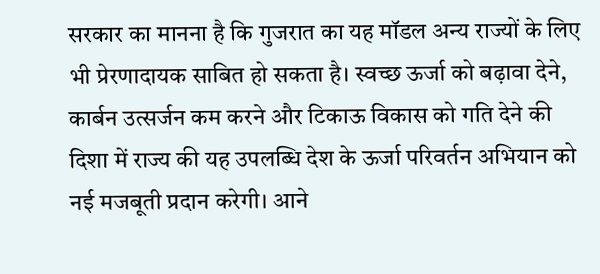सरकार का मानना है कि गुजरात का यह मॉडल अन्य राज्यों के लिए भी प्रेरणादायक साबित हो सकता है। स्वच्छ ऊर्जा को बढ़ावा देने, कार्बन उत्सर्जन कम करने और टिकाऊ विकास को गति देने की दिशा में राज्य की यह उपलब्धि देश के ऊर्जा परिवर्तन अभियान को नई मजबूती प्रदान करेगी। आने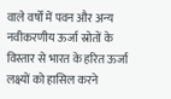वाले वर्षों में पवन और अन्य नवीकरणीय ऊर्जा स्रोतों के विस्तार से भारत के हरित ऊर्जा लक्ष्यों को हासिल करने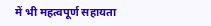में भी महत्वपूर्ण सहायता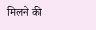मिलने की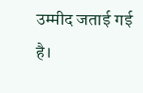उम्मीद जताई गई है।